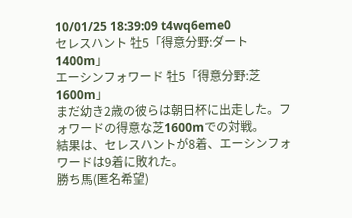10/01/25 18:39:09 t4wq6eme0
セレスハント 牡5「得意分野:ダート1400m」
エーシンフォワード 牡5「得意分野:芝1600m」
まだ幼き2歳の彼らは朝日杯に出走した。フォワードの得意な芝1600mでの対戦。
結果は、セレスハントが8着、エーシンフォワードは9着に敗れた。
勝ち馬(匿名希望)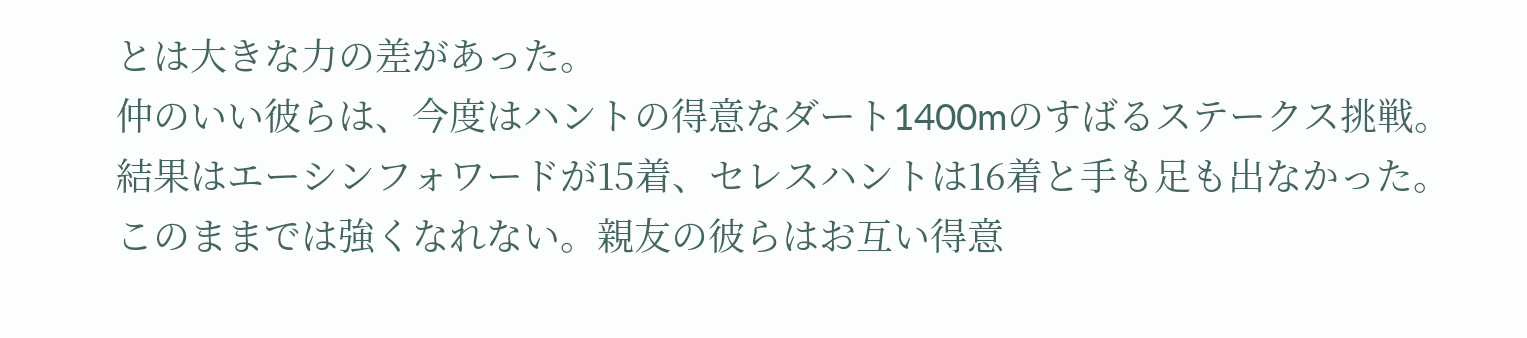とは大きな力の差があった。
仲のいい彼らは、今度はハントの得意なダート1400mのすばるステークス挑戦。
結果はエーシンフォワードが15着、セレスハントは16着と手も足も出なかった。
このままでは強くなれない。親友の彼らはお互い得意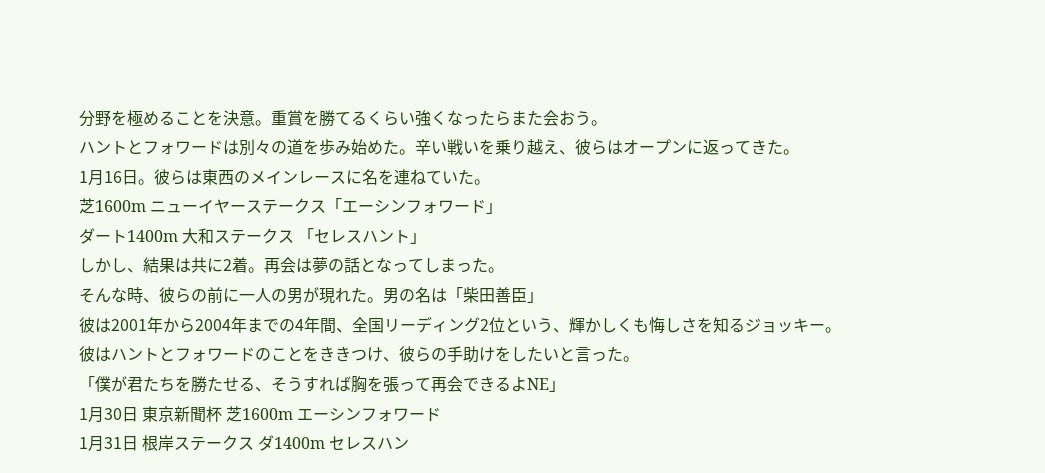分野を極めることを決意。重賞を勝てるくらい強くなったらまた会おう。
ハントとフォワードは別々の道を歩み始めた。辛い戦いを乗り越え、彼らはオープンに返ってきた。
1月16日。彼らは東西のメインレースに名を連ねていた。
芝1600m ニューイヤーステークス「エーシンフォワード」
ダート1400m 大和ステークス 「セレスハント」
しかし、結果は共に2着。再会は夢の話となってしまった。
そんな時、彼らの前に一人の男が現れた。男の名は「柴田善臣」
彼は2001年から2004年までの4年間、全国リーディング2位という、輝かしくも悔しさを知るジョッキー。
彼はハントとフォワードのことをききつけ、彼らの手助けをしたいと言った。
「僕が君たちを勝たせる、そうすれば胸を張って再会できるよNE」
1月30日 東京新聞杯 芝1600m エーシンフォワード
1月31日 根岸ステークス ダ1400m セレスハン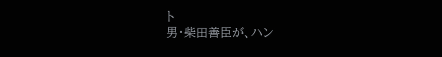ト
男・柴田善臣が、ハン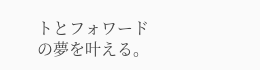トとフォワードの夢を叶える。